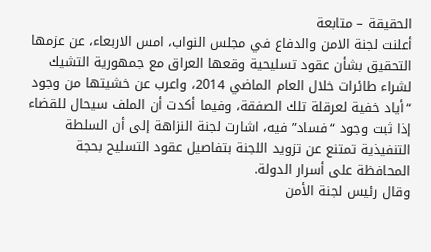الحقيقة – متابعة
أعلنت لجنة الامن والدفاع في مجلس النواب، امس الاربعاء، عن عزمها التحقيق بشأن عقود تسليحية وقعها العراق مع جمهورية التشيك لشراء طائرات خلال العام الماضي 2014، واعرب عن خشيتها من وجود “أياد خفية لعرقلة تلك الصفقة، وفيما أكدت أن الملف سيحال للقضاء إذا ثبت وجود “فساد” فيه، اشارت لجنة النزاهة إلى أن السلطة التنفيذية تمتنع عن تزويد اللجنة بتفاصيل عقود التسليح بحجة المحافظة على أسرار الدولة.
وقال رئيس لجنة الأمن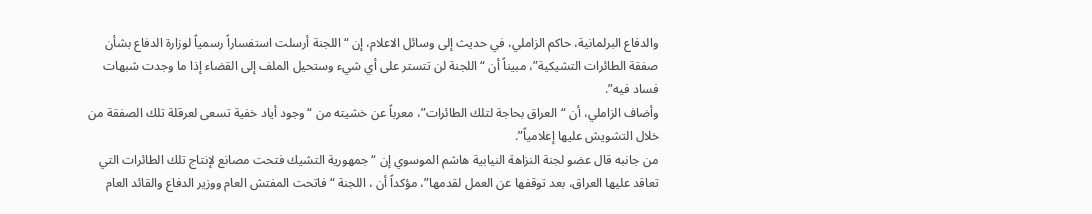والدفاع البرلمانية، حاكم الزاملي، في حديث إلى وسائل الاعلام، إن “اللجنة أرسلت استفساراً رسمياً لوزارة الدفاع بشأن صفقة الطائرات التشيكية”، مبيناً أن “اللجنة لن تتستر على أي شيء وستحيل الملف إلى القضاء إذا ما وجدت شبهات فساد فيه”.
وأضاف الزاملي، أن “العراق بحاجة لتلك الطائرات”، معرباً عن خشيته من “وجود أياد خفية تسعى لعرقلة تلك الصفقة من خلال التشويش عليها إعلامياً”.
من جانبه قال عضو لجنة النزاهة النيابية هاشم الموسوي إن “جمهورية التشيك فتحت مصانع لإنتاج تلك الطائرات التي تعاقد عليها العراق، بعد توقفها عن العمل لقدمها”، مؤكداً أن ، اللجنة “فاتحت المفتش العام ووزير الدفاع والقائد العام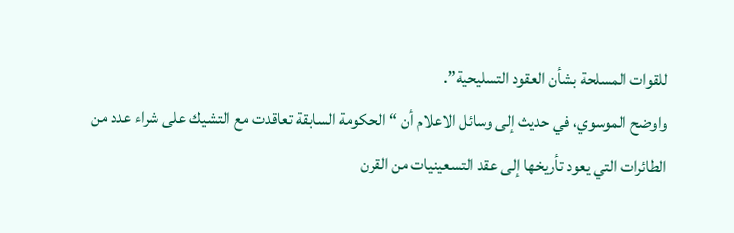للقوات المسلحة بشأن العقود التسليحية”.
واوضح الموسوي، في حديث إلى وسائل الاعلام أن “الحكومة السابقة تعاقدت مع التشيك على شراء عدد من الطائرات التي يعود تأريخها إلى عقد التسعينيات من القرن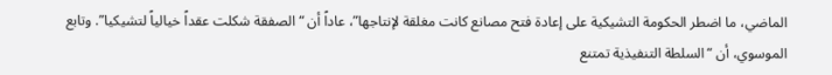الماضي، ما اضطر الحكومة التشيكية على إعادة فتح مصانع كانت مغلقة لإنتاجها”، عاداً أن “الصفقة شكلت عقداً خيالياً لتشيكيا”. وتابع الموسوي، أن “السلطة التنفيذية تمتنع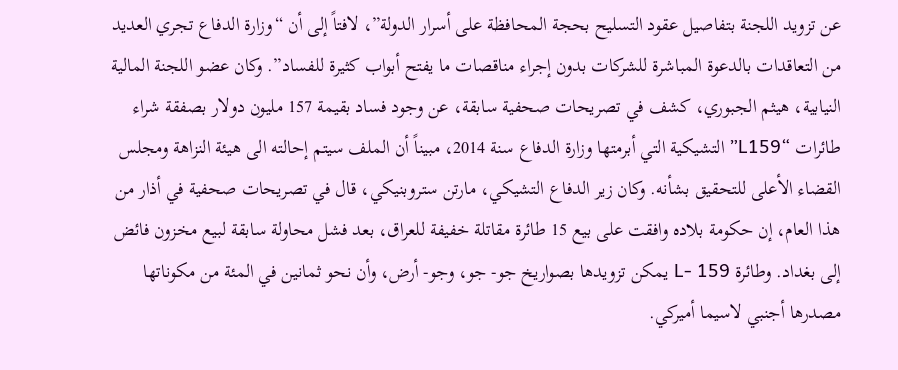عن تزويد اللجنة بتفاصيل عقود التسليح بحجة المحافظة على أسرار الدولة”، لافتاً إلى أن “وزارة الدفاع تجري العديد من التعاقدات بالدعوة المباشرة للشركات بدون إجراء مناقصات ما يفتح أبواب كثيرة للفساد”. وكان عضو اللجنة المالية النيابية، هيثم الجبوري، كشف في تصريحات صحفية سابقة، عن وجود فساد بقيمة 157 مليون دولار بصفقة شراء طائرات “L159” التشيكية التي أبرمتها وزارة الدفاع سنة 2014، مبيناً أن الملف سيتم إحالته الى هيئة النزاهة ومجلس القضاء الأعلى للتحقيق بشأنه. وكان زير الدفاع التشيكي، مارتن ستروبنيكي، قال في تصريحات صحفية في أذار من هذا العام، إن حكومة بلاده وافقت على بيع 15 طائرة مقاتلة خفيفة للعراق، بعد فشل محاولة سابقة لبيع مخزون فائض إلى بغداد. وطائرة L- 159 يمكن تزويدها بصواريخ جو- جو، وجو- أرض، وأن نحو ثمانين في المئة من مكوناتها مصدرها أجنبي لاسيما أميركي.